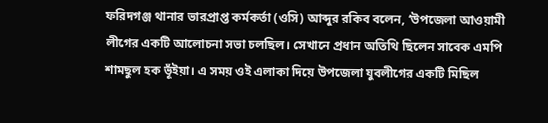ফরিদগঞ্জ থানার ভারপ্রাপ্ত কর্মকর্তা (ওসি) আব্দুর রকিব বলেন, ‘উপজেলা আওয়ামী লীগের একটি আলোচনা সভা চলছিল। সেখানে প্রধান অতিথি ছিলেন সাবেক এমপি শামছুল হক ভূঁইয়া। এ সময় ওই এলাকা দিয়ে উপজেলা যুবলীগের একটি মিছিল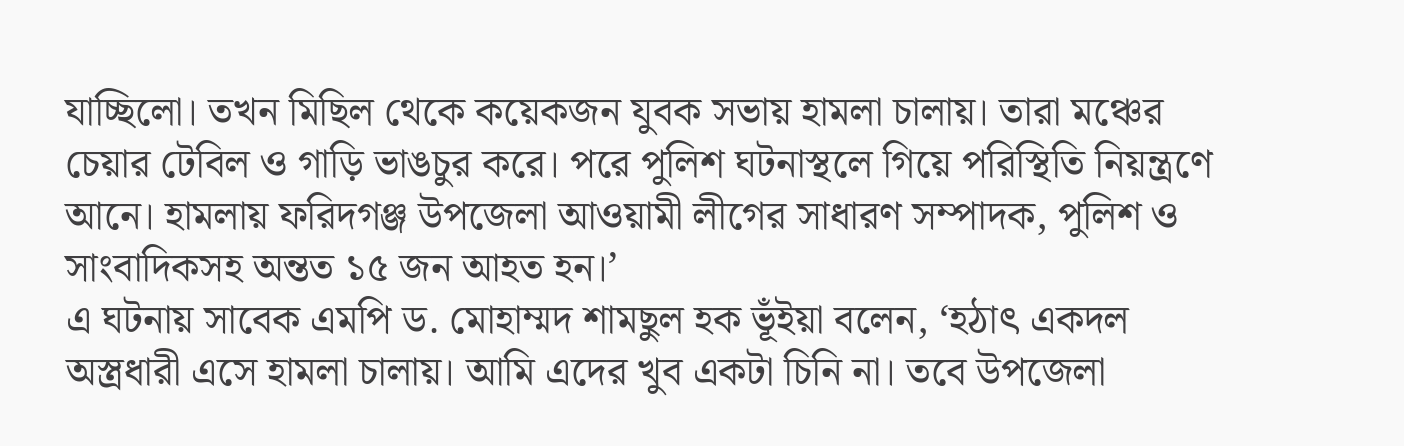যাচ্ছিলো। তখন মিছিল থেকে কয়েকজন যুবক সভায় হামলা চালায়। তারা মঞ্চের চেয়ার টেবিল ও গাড়ি ভাঙচুর করে। পরে পুলিশ ঘটনাস্থলে গিয়ে পরিস্থিতি নিয়ন্ত্রণে আনে। হামলায় ফরিদগঞ্জ উপজেলা আওয়ামী লীগের সাধারণ সম্পাদক, পুলিশ ও সাংবাদিকসহ অন্তত ১৫ জন আহত হন।’
এ ঘটনায় সাবেক এমপি ড. মোহাম্মদ শামছুল হক ভূঁইয়া বলেন, ‘হঠাৎ একদল অস্ত্রধারী এসে হামলা চালায়। আমি এদের খুব একটা চিনি না। তবে উপজেলা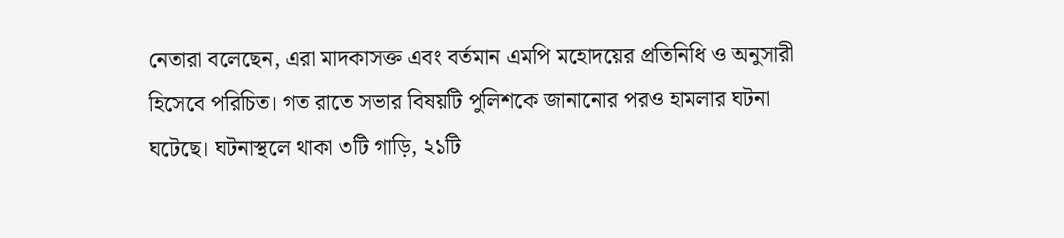নেতারা বলেছেন, এরা মাদকাসক্ত এবং বর্তমান এমপি মহোদয়ের প্রতিনিধি ও অনুসারী হিসেবে পরিচিত। গত রাতে সভার বিষয়টি পুলিশকে জানানোর পরও হামলার ঘটনা ঘটেছে। ঘটনাস্থলে থাকা ৩টি গাড়ি, ২১টি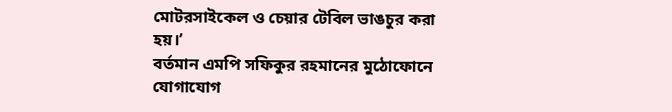মোটরসাইকেল ও চেয়ার টেবিল ভাঙচুর করা হয়।’
বর্তমান এমপি সফিকুর রহমানের মুঠোফোনে যোগাযোগ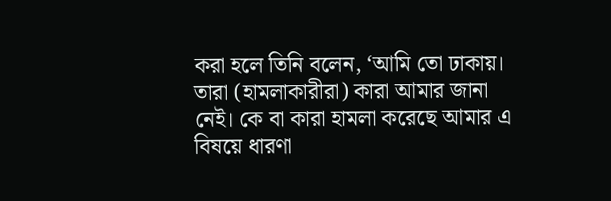করা হলে তিনি বলেন, ‘আমি তো ঢাকায়। তারা (হামলাকারীরা) কারা আমার জানা নেই। কে বা কারা হামলা করেছে আমার এ বিষয়ে ধারণা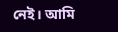নেই। আমি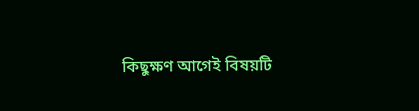কিছুক্ষণ আগেই বিষয়টি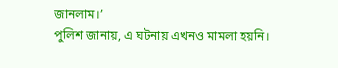জানলাম।’
পুলিশ জানায়, এ ঘটনায় এখনও মামলা হয়নি।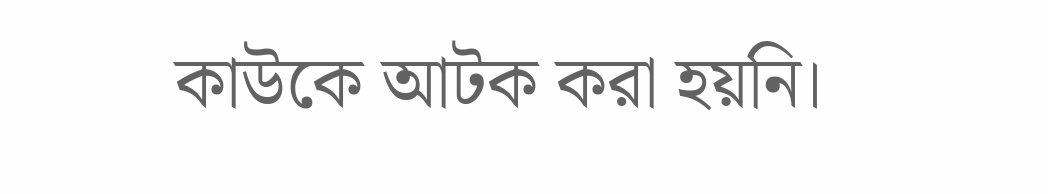কাউকে আটক করা হয়নি।